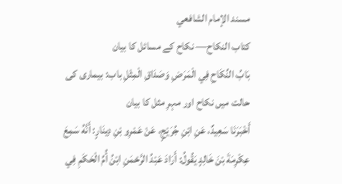مسند الإمام الشافعي
كتاب النكاح— نکاح کے مسائل کا بیان
بَابُ النِّكَاحِ فِي الْمَرَضِ وَصَدَاقِ الْمِثْلِ باب: بیماری کی حالت میں نکاح اور مہرِ مثل کا بیان
أَخْبَرَنَا سَعِيدٌ، عَنِ ابْنِ جُرَيْجٍ، عَنْ عَمْرِو بْنِ دِينَارٍ: أَنَّهُ سَمِعَ عِكْرِمَةَ بْنَ خَالِدٍ يَقُولُ: أَرَادَ عَبْدُ الرَّحْمَنِ ابْنُ أُمِّ الْحَكَمِ فِي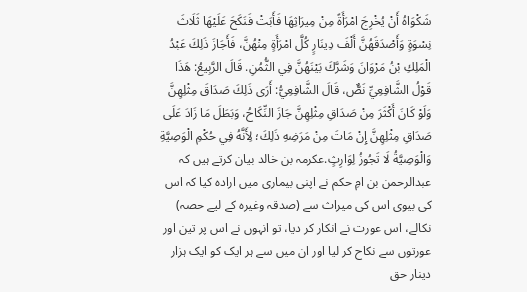شَكْوَاهُ أَنْ يُخْرِجَ امْرَأَةً مِنْ مِيرَاثِهَا فَأَبَتْ فَنَكَحَ عَلَيْهَا ثَلَاثَ نِسْوَةٍ وَأَصْدَقَهُنَّ أَلْفَ دِينَارٍ كُلَّ امْرَأَةٍ مِنْهُنَّ، فَأَجَازَ ذَلِكَ عَبْدُ الْمَلِكِ بْنُ مَرْوَانَ وَشَرَّكَ بَيْنَهُنَّ فِي الثُّمُنِ. قَالَ الرَّبِيعُ: هَذَا قَوْلُ الشَّافِعِيِّ نَصٌّ، قَالَ الشَّافِعِيُّ: أَرَى ذَلِكَ صَدَاقَ مِثْلِهِنَّ وَلَوْ كَانَ أَكْثَرَ مِنْ صَدَاقِ مِثْلِهِنَّ جَازَ النِّكَاحُ، وَبَطَلَ مَا زَادَ عَلَى صَدَاقِ مِثْلِهِنَّ إِنْ مَاتَ مِنْ مَرَضِهِ ذَلِكَ؛ لِأَنَّهُ فِي حُكْمِ الْوَصِيَّةِ وَالْوَصِيَّةُ لَا تَجُوزُ لِوَارِثٍ.عکرمہ بن خالد بیان کرتے ہیں کہ عبدالرحمن بن امِ حکم نے اپنی بیماری میں ارادہ کیا کہ اس کی بیوی اس کی میراث سے (صدقہ وغیرہ کے لیے حصہ) نکالے، اس عورت نے انکار کر دیا، تو انہوں نے اس پر تین اور عورتوں سے نکاح کر لیا اور ان میں سے ہر ایک کو ایک ہزار دینار حق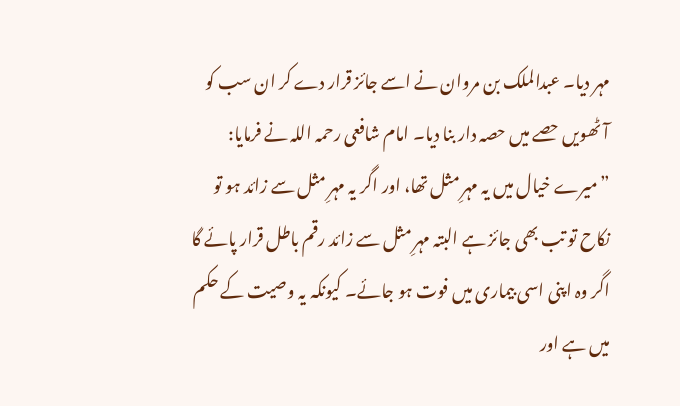مہر دیا۔ عبدالملک بن مروان نے اسے جائز قرار دے کر ان سب کو آٹھویں حصے میں حصہ دار بنا دیا۔ امام شافعی رحمہ اللہ نے فرمایا: ”میرے خیال میں یہ مہرِ مثل تھا، اور اگر یہ مہرِ مثل سے زائد ہو تو نکاح تو تب بھی جائز ہے البتہ مہرِ مثل سے زائد رقم باطل قرار پائے گا اگر وہ اپنی اسی بیماری میں فوت ہو جائے۔ کیونکہ یہ وصیت کے حکم میں ہے اور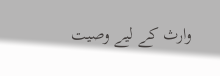وارث کے لیے وصیت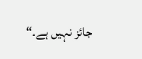جائز نہیں ہے۔“